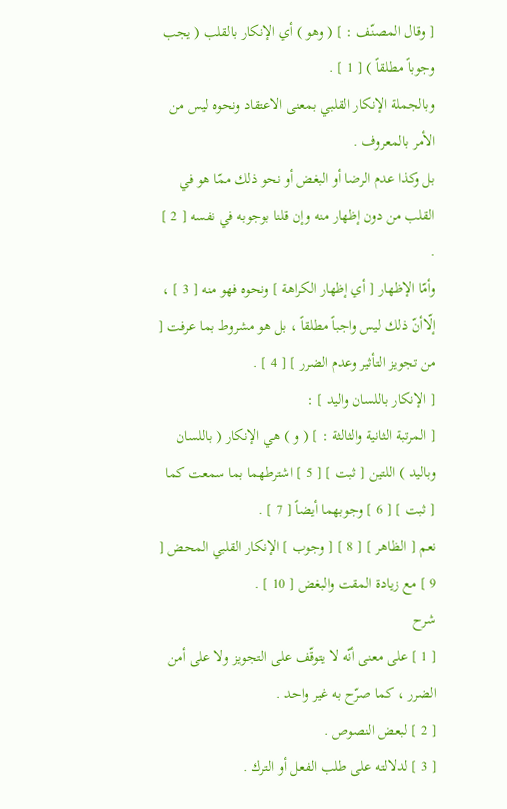[ وقال المصنّف : ] ( وهو ) أي الإنكار بالقلب ( يجب وجوباً مطلقاً ) [ 1 ] .
وبالجملة الإنكار القلبي بمعنى الاعتقاد ونحوه ليس من الأمر بالمعروف .
بل وكذا عدم الرضا أو البغض أو نحو ذلك ممّا هو في القلب من دون إظهار منه وإن قلنا بوجوبه في نفسه [ 2 ] .
وأمّا الإظهار [ أي إظهار الكراهة ] ونحوه فهو منه [ 3 ] ، إلّاأنّ ذلك ليس واجباً مطلقاً ، بل هو مشروط بما عرفت [ من تجويز التأثير وعدم الضرر ] [ 4 ] .
[ الإنكار باللسان واليد ] :
[ المرتبة الثانية والثالثة : ] ( و ) هي الإنكار ( باللسان وباليد ) اللتين [ ثبت ] [ 5 ] اشترطهما بما سمعت كما [ ثبت ] [ 6 ] وجوبهما أيضاً [ 7 ] .
نعم [ الظاهر ] [ 8 ] [ وجوب ] الإنكار القلبي المحض [ 9 ] مع زيادة المقت والبغض [ 10 ] .
شرح
[ 1 ] على معنى أنّه لا يتوقّف على التجويز ولا على أمن الضرر ، كما صرّح به غير واحد .
[ 2 ] لبعض النصوص .
[ 3 ] لدلالته على طلب الفعل أو الترك .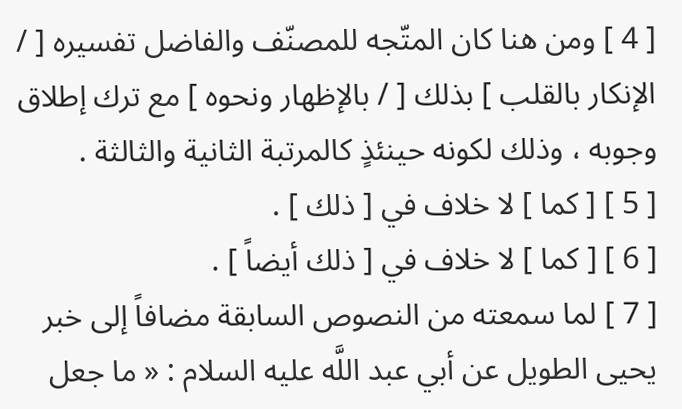[ 4 ] ومن هنا كان المتّجه للمصنّف والفاضل تفسيره [ / الإنكار بالقلب ] بذلك [ / بالإظهار ونحوه ] مع ترك إطلاق وجوبه ، وذلك لكونه حينئذٍ كالمرتبة الثانية والثالثة .
[ 5 ] [ كما ] لا خلاف في [ ذلك ] .
[ 6 ] [ كما ] لا خلاف في [ ذلك أيضاً ] .
[ 7 ] لما سمعته من النصوص السابقة مضافاً إلى خبر يحيى الطويل عن أبي عبد اللَّه عليه السلام : « ما جعل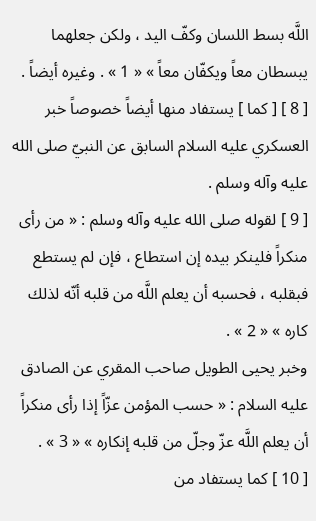اللَّه بسط اللسان وكفّ اليد ، ولكن جعلهما يبسطان معاً ويكفّان معاً » « 1 » . وغيره أيضاً .
[ 8 ] [ كما ] يستفاد منها أيضاً خصوصاً خبر العسكري عليه السلام السابق عن النبيّ صلى الله عليه وآله وسلم .
[ 9 ] لقوله صلى الله عليه وآله وسلم : « من رأى منكراً فلينكر بيده إن استطاع ، فإن لم يستطع فبقلبه ، فحسبه أن يعلم اللَّه من قلبه أنّه لذلك كاره » « 2 » .
وخبر يحيى الطويل صاحب المقري عن الصادق عليه السلام : « حسب المؤمن عزّاً إذا رأى منكراً أن يعلم اللَّه عزّ وجلّ من قلبه إنكاره » « 3 » .
[ 10 ] كما يستفاد من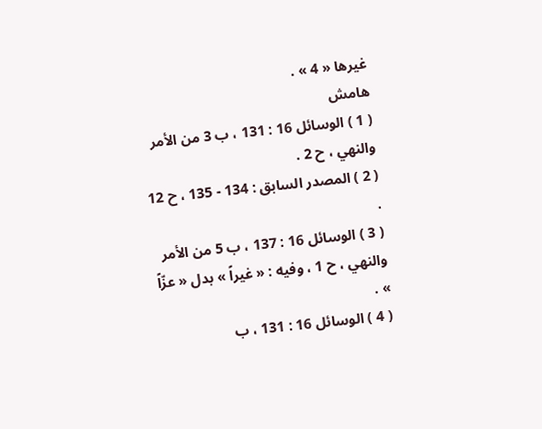غيرها « 4 » .
هامش
( 1 ) الوسائل 16 : 131 ، ب 3 من الأمر والنهي ، ح 2 .
( 2 ) المصدر السابق : 134 - 135 ، ح 12 .
( 3 ) الوسائل 16 : 137 ، ب 5 من الأمر والنهي ، ح 1 ، وفيه : « غيراً » بدل « عزّاً » .
( 4 ) الوسائل 16 : 131 ، ب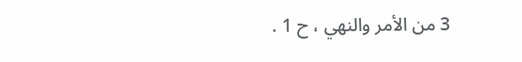3 من الأمر والنهي ، ح 1 .